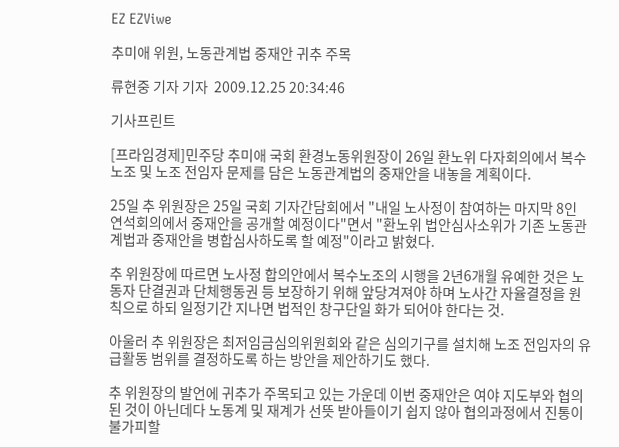EZ EZViwe

추미애 위원, 노동관계법 중재안 귀추 주목

류현중 기자 기자  2009.12.25 20:34:46

기사프린트

[프라임경제]민주당 추미애 국회 환경노동위원장이 26일 환노위 다자회의에서 복수노조 및 노조 전임자 문제를 담은 노동관계법의 중재안을 내놓을 계획이다.

25일 추 위원장은 25일 국회 기자간담회에서 "내일 노사정이 참여하는 마지막 8인 연석회의에서 중재안을 공개할 예정이다"면서 "환노위 법안심사소위가 기존 노동관계법과 중재안을 병합심사하도록 할 예정"이라고 밝혔다.

추 위원장에 따르면 노사정 합의안에서 복수노조의 시행을 2년6개월 유예한 것은 노동자 단결권과 단체행동권 등 보장하기 위해 앞당겨져야 하며 노사간 자율결정을 원칙으로 하되 일정기간 지나면 법적인 창구단일 화가 되어야 한다는 것.

아울러 추 위원장은 최저임금심의위원회와 같은 심의기구를 설치해 노조 전임자의 유급활동 범위를 결정하도록 하는 방안을 제안하기도 했다.

추 위원장의 발언에 귀추가 주목되고 있는 가운데 이번 중재안은 여야 지도부와 협의된 것이 아닌데다 노동계 및 재계가 선뜻 받아들이기 쉽지 않아 협의과정에서 진통이 불가피할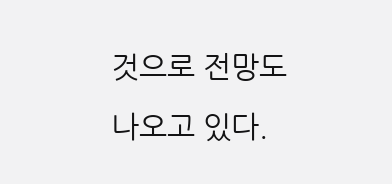것으로 전망도 나오고 있다.